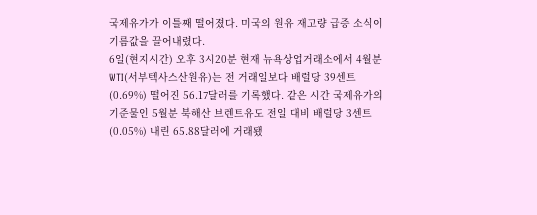국제유가가 이틀째 떨어졌다. 미국의 원유 재고량 급증 소식이 기름값을 끌어내렸다.
6일(현지시간) 오후 3시20분 현재 뉴욕상업거래소에서 4월분 WTI(서부텍사스산원유)는 전 거래일보다 배럴당 39센트(0.69%) 떨어진 56.17달러를 기록했다. 같은 시간 국제유가의 기준물인 5월분 북해산 브렌트유도 전일 대비 배럴당 3센트(0.05%) 내린 65.88달러에 거래됐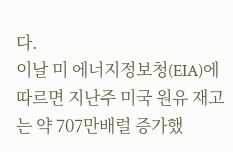다.
이날 미 에너지정보청(EIA)에 따르면 지난주 미국 원유 재고는 약 707만배럴 증가했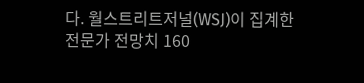다. 월스트리트저널(WSJ)이 집계한 전문가 전망치 160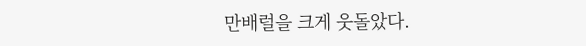만배럴을 크게 웃돌았다.